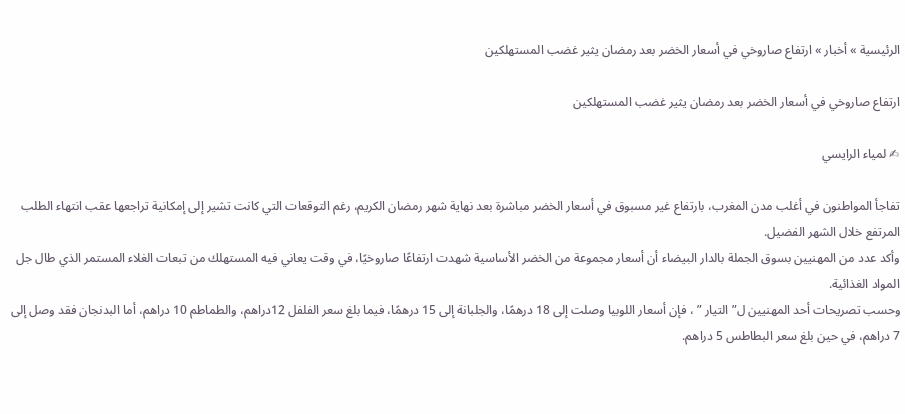الرئيسية » أخبار » ارتفاع صاروخي في أسعار الخضر بعد رمضان يثير غضب المستهلكين

ارتفاع صاروخي في أسعار الخضر بعد رمضان يثير غضب المستهلكين

✍ لمياء الرايسي

تفاجأ المواطنون في أغلب مدن المغرب، بارتفاع غير مسبوق في أسعار الخضر مباشرة بعد نهاية شهر رمضان الكريم، رغم التوقعات التي كانت تشير إلى إمكانية تراجعها عقب انتهاء الطلب المرتفع خلال الشهر الفضيل.
وأكد عدد من المهنيين بسوق الجملة بالدار البيضاء أن أسعار مجموعة من الخضر الأساسية شهدت ارتفاعًا صاروخيًا، في وقت يعاني فيه المستهلك من تبعات الغلاء المستمر الذي طال جل المواد الغذائية.
وحسب تصريحات أحد المهنيين ل” التيار ” ، فإن أسعار اللوبيا وصلت إلى 18 درهمًا، والجلبانة إلى 15 درهمًا، فيما بلغ سعر الفلفل 12دراهم، والطماطم 10 دراهم، أما البدنجان فقد وصل إلى 7 دراهم، في حين بلغ سعر البطاطس 5 دراهم.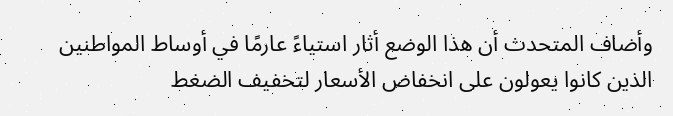وأضاف المتحدث أن هذا الوضع أثار استياءً عارمًا في أوساط المواطنين الذين كانوا يعولون على انخفاض الأسعار لتخفيف الضغط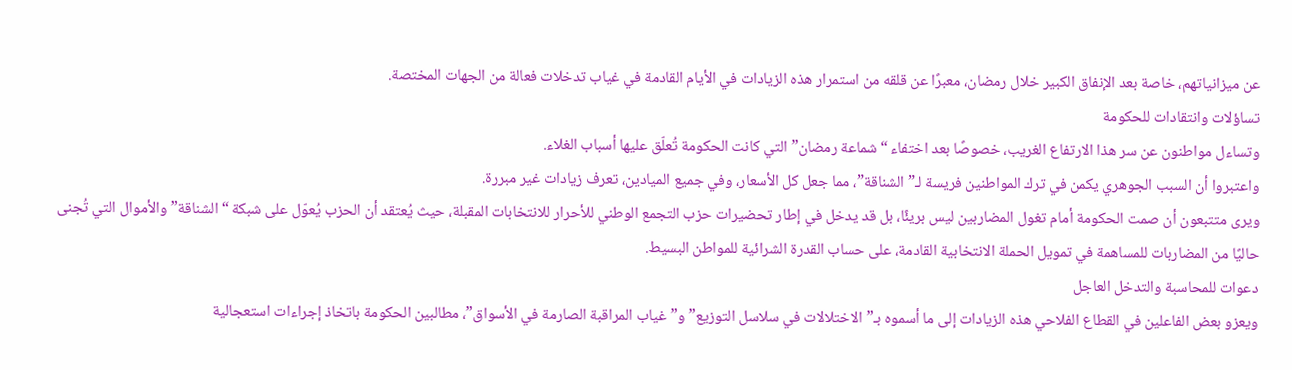عن ميزانياتهم، خاصة بعد الإنفاق الكبير خلال رمضان، معبرًا عن قلقه من استمرار هذه الزيادات في الأيام القادمة في غياب تدخلات فعالة من الجهات المختصة.
تساؤلات وانتقادات للحكومة
وتساءل مواطنون عن سر هذا الارتفاع الغريب، خصوصًا بعد اختفاء “شماعة رمضان” التي كانت الحكومة تُعلّق عليها أسباب الغلاء.
واعتبروا أن السبب الجوهري يكمن في ترك المواطنين فريسة لـ”الشناقة”، مما جعل كل الأسعار، وفي جميع الميادين، تعرف زيادات غير مبررة.
ويرى متتبعون أن صمت الحكومة أمام تغول المضاربين ليس بريئًا، بل قد يدخل في إطار تحضيرات حزب التجمع الوطني للأحرار للانتخابات المقبلة، حيث يُعتقد أن الحزب يُعوّل على شبكة “الشناقة” والأموال التي تُجنى حاليًا من المضاربات للمساهمة في تمويل الحملة الانتخابية القادمة، على حساب القدرة الشرائية للمواطن البسيط.
دعوات للمحاسبة والتدخل العاجل
ويعزو بعض الفاعلين في القطاع الفلاحي هذه الزيادات إلى ما أسموه بـ”الاختلالات في سلاسل التوزيع” و”غياب المراقبة الصارمة في الأسواق”، مطالبين الحكومة باتخاذ إجراءات استعجالية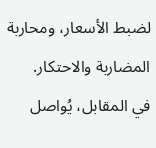لضبط الأسعار، ومحاربة المضاربة والاحتكار.
في المقابل، يُواصل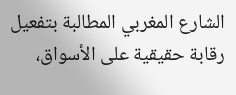الشارع المغربي المطالبة بتفعيل رقابة حقيقية على الأسواق،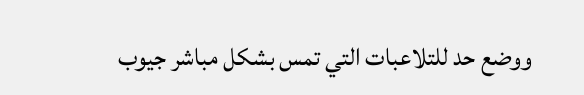ووضع حد للتلاعبات التي تمس بشكل مباشر جيوب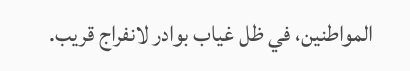المواطنين، في ظل غياب بوادر لانفراج قريب.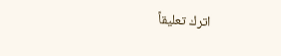اترك تعليقاً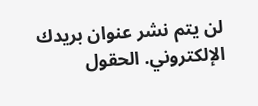لن يتم نشر عنوان بريدك الإلكتروني. الحقول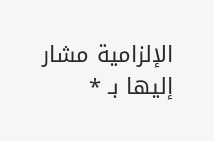الإلزامية مشار إليها بـ *